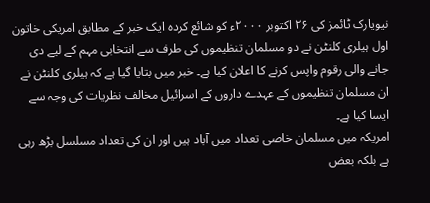نیویارک ٹائمز کی ۲۶ اکتوبر ۲۰۰۰ء کو شائع کردہ ایک خبر کے مطابق امریکی خاتون اول ہیلری کلنٹن نے دو مسلمان تنظیموں کی طرف سے انتخابی مہم کے لیے دی جانے والی رقوم واپس کرنے کا اعلان کیا ہے۔ خبر میں بتایا گیا ہے کہ ہیلری کلنٹن نے ان مسلمان تنظیموں کے عہدے داروں کے اسرائیل مخالف نظریات کی وجہ سے ایسا کیا ہے۔
امریکہ میں مسلمان خاصی تعداد میں آباد ہیں اور ان کی تعداد مسلسل بڑھ رہی ہے بلکہ بعض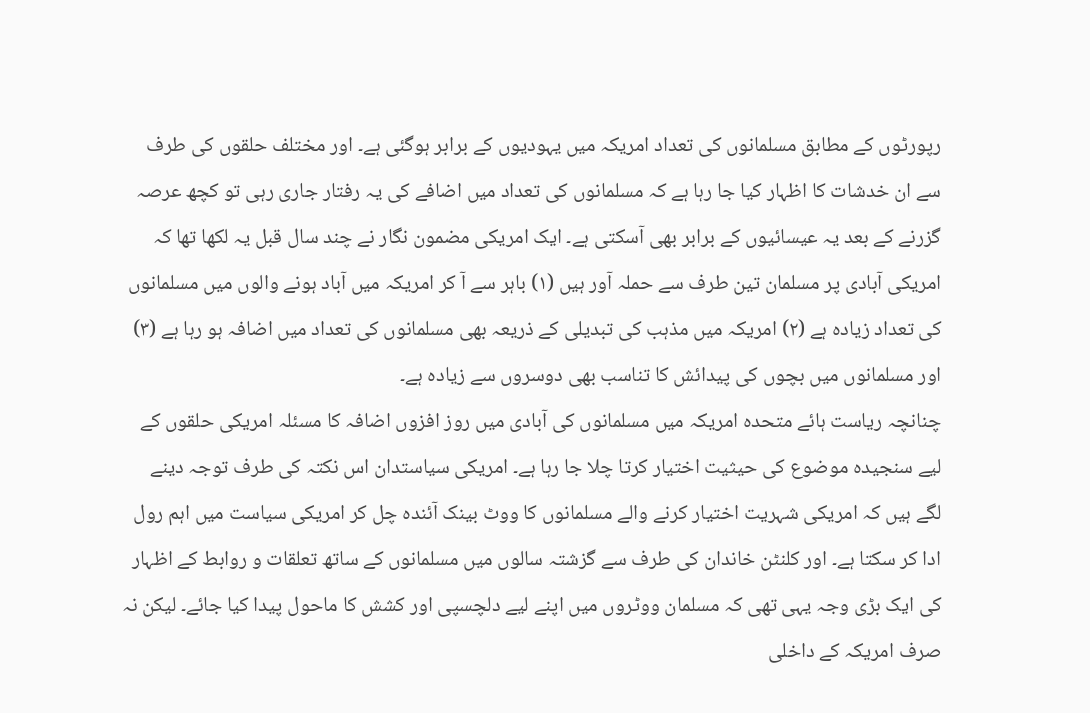رپورٹوں کے مطابق مسلمانوں کی تعداد امریکہ میں یہودیوں کے برابر ہوگئی ہے۔ اور مختلف حلقوں کی طرف سے ان خدشات کا اظہار کیا جا رہا ہے کہ مسلمانوں کی تعداد میں اضافے کی یہ رفتار جاری رہی تو کچھ عرصہ گزرنے کے بعد یہ عیسائیوں کے برابر بھی آسکتی ہے۔ ایک امریکی مضمون نگار نے چند سال قبل یہ لکھا تھا کہ امریکی آبادی پر مسلمان تین طرف سے حملہ آور ہیں (۱) باہر سے آ کر امریکہ میں آباد ہونے والوں میں مسلمانوں کی تعداد زیادہ ہے (۲) امریکہ میں مذہب کی تبدیلی کے ذریعہ بھی مسلمانوں کی تعداد میں اضافہ ہو رہا ہے (۳) اور مسلمانوں میں بچوں کی پیدائش کا تناسب بھی دوسروں سے زیادہ ہے۔
چنانچہ ریاست ہائے متحدہ امریکہ میں مسلمانوں کی آبادی میں روز افزوں اضافہ کا مسئلہ امریکی حلقوں کے لیے سنجیدہ موضوع کی حیثیت اختیار کرتا چلا جا رہا ہے۔ امریکی سیاستدان اس نکتہ کی طرف توجہ دینے لگے ہیں کہ امریکی شہریت اختیار کرنے والے مسلمانوں کا ووٹ بینک آئندہ چل کر امریکی سیاست میں اہم رول ادا کر سکتا ہے۔ اور کلنٹن خاندان کی طرف سے گزشتہ سالوں میں مسلمانوں کے ساتھ تعلقات و روابط کے اظہار کی ایک بڑی وجہ یہی تھی کہ مسلمان ووٹروں میں اپنے لیے دلچسپی اور کشش کا ماحول پیدا کیا جائے۔ لیکن نہ صرف امریکہ کے داخلی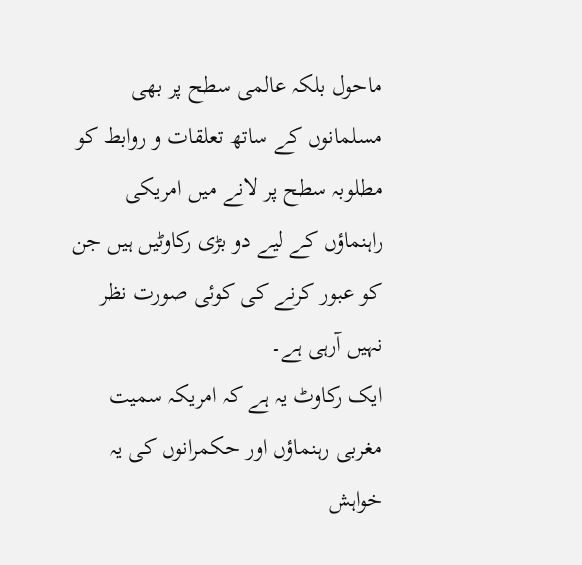ماحول بلکہ عالمی سطح پر بھی مسلمانوں کے ساتھ تعلقات و روابط کو مطلوبہ سطح پر لانے میں امریکی راہنماؤں کے لیے دو بڑی رکاوٹیں ہیں جن کو عبور کرنے کی کوئی صورت نظر نہیں آرہی ہے۔
ایک رکاوٹ یہ ہے کہ امریکہ سمیت مغربی رہنماؤں اور حکمرانوں کی یہ خواہش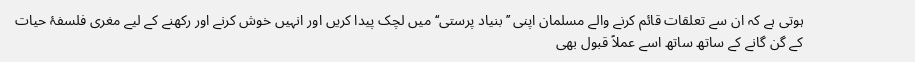ہوتی ہے کہ ان سے تعلقات قائم کرنے والے مسلمان اپنی ’’بنیاد پرستی‘‘ میں لچک پیدا کریں اور انہیں خوش کرنے اور رکھنے کے لیے مغری فلسفۂ حیات کے گن گانے کے ساتھ ساتھ اسے عملاً قبول بھی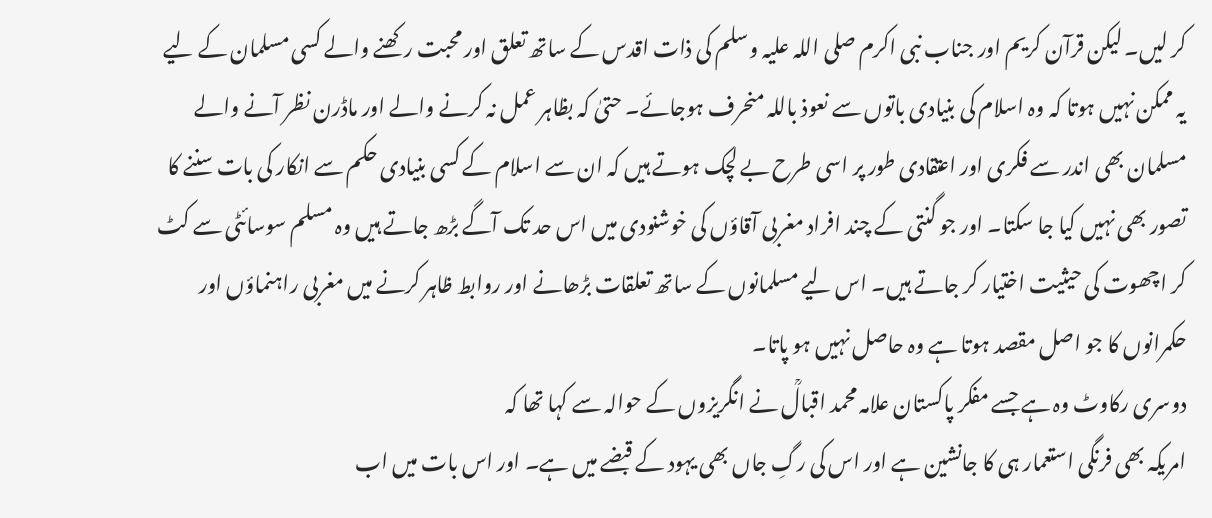کر لیں۔ لیکن قرآن کریم اور جناب نبی اکرم صلی اللہ علیہ وسلم کی ذات اقدس کے ساتھ تعلق اور محبت رکھنے والے کسی مسلمان کے لیے یہ ممکن نہیں ہوتا کہ وہ اسلام کی بنیادی باتوں سے نعوذ باللہ منحرف ہوجائے۔ حتیٰ کہ بظاہر عمل نہ کرنے والے اور ماڈرن نظر آنے والے مسلمان بھی اندر سے فکری اور اعتقادی طور پر اسی طرح بے لچک ہوتے ہیں کہ ان سے اسلام کے کسی بنیادی حکم سے انکار کی بات سننے کا تصور بھی نہیں کیا جا سکتا۔ اور جو گنتی کے چند افراد مغربی آقاؤں کی خوشنودی میں اس حد تک آگے بڑھ جاتے ہیں وہ مسلم سوسائٹی سے کٹ کر اچھوت کی حیثیت اختیار کر جاتے ہیں۔ اس لیے مسلمانوں کے ساتھ تعلقات بڑھانے اور روابط ظاہر کرنے میں مغربی راہنماؤں اور حکمرانوں کا جو اصل مقصد ہوتا ہے وہ حاصل نہیں ہو پاتا۔
دوسری رکاوٹ وہ ہے جسے مفکر پاکستان علامہ محمد اقبالؒ نے انگریزوں کے حوالہ سے کہا تھا کہ
امریکہ بھی فرنگی استعمار ہی کا جانشین ہے اور اس کی رگِ جاں بھی یہود کے قبضے میں ہے۔ اور اس بات میں اب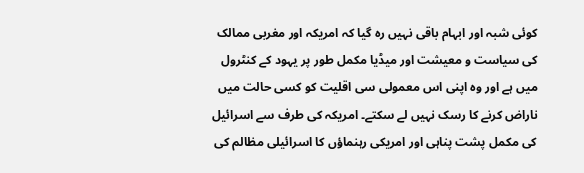کوئی شبہ اور ابہام باقی نہیں رہ گیا کہ امریکہ اور مغربی ممالک کی سیاست و معیشت اور میڈیا مکمل طور پر یہود کے کنٹرول میں ہے اور وہ اپنی اس معمولی سی اقلیت کو کسی حالت میں ناراض کرنے کا رسک نہیں لے سکتے۔ امریکہ کی طرف سے اسرائیل کی مکمل پشت پناہی اور امریکی رہنماؤں کا اسرائیلی مظالم کی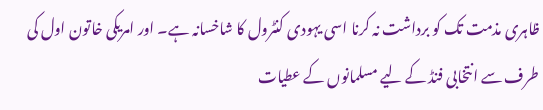ظاہری مذمت تک کو برداشت نہ کرنا اسی یہودی کنٹرول کا شاخسانہ ہے۔ اور امریکی خاتون اول کی طرف سے انتخابی فنڈ کے لیے مسلمانوں کے عطیات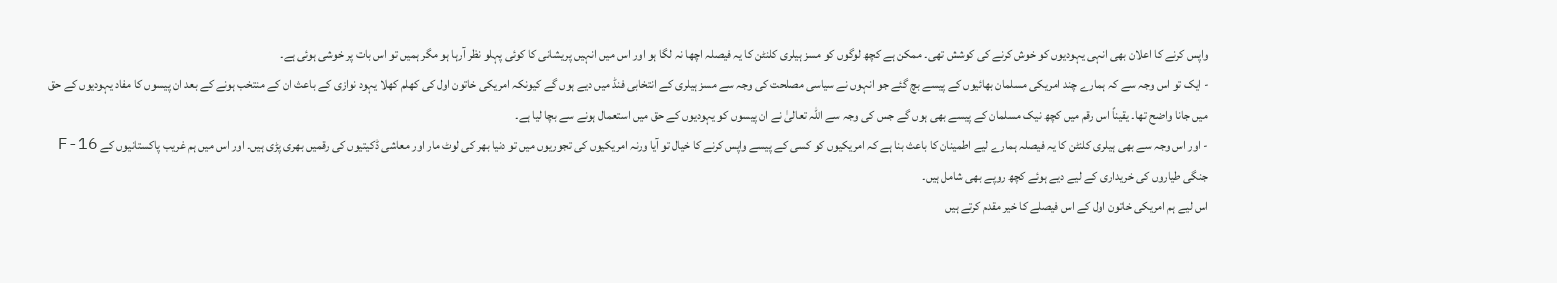واپس کرنے کا اعلان بھی انہی یہودیوں کو خوش کرنے کی کوشش تھی۔ ممکن ہے کچھ لوگوں کو مسز ہیلری کلنٹن کا یہ فیصلہ اچھا نہ لگا ہو اور اس میں انہیں پریشانی کا کوئی پہلو نظر آرہا ہو مگر ہمیں تو اس بات پر خوشی ہوئی ہے۔
- ایک تو اس وجہ سے کہ ہمارے چند امریکی مسلمان بھائیوں کے پیسے بچ گئے جو انہوں نے سیاسی مصلحت کی وجہ سے مسز ہیلری کے انتخابی فنڈ میں دیے ہوں گے کیونکہ امریکی خاتون اول کی کھلم کھلا یہود نوازی کے باعث ان کے منتخب ہونے کے بعد ان پیسوں کا مفاد یہودیوں کے حق میں جانا واضح تھا۔ یقیناً اس رقم میں کچھ نیک مسلمان کے پیسے بھی ہوں گے جس کی وجہ سے اللہ تعالیٰ نے ان پیسوں کو یہودیوں کے حق میں استعمال ہونے سے بچا لیا ہے۔
- اور اس وجہ سے بھی ہیلری کلنٹن کا یہ فیصلہ ہمارے لیے اطمینان کا باعث بنا ہے کہ امریکیوں کو کسی کے پیسے واپس کرنے کا خیال تو آیا ورنہ امریکیوں کی تجوریوں میں تو دنیا بھر کی لوٹ مار اور معاشی ڈکیتیوں کی رقمیں بھری پڑی ہیں۔ اور اس میں ہم غریب پاکستانیوں کے F-16 جنگی طیاروں کی خریداری کے لیے دیے ہوئے کچھ روپے بھی شامل ہیں۔
اس لیے ہم امریکی خاتون اول کے اس فیصلے کا خیر مقدم کرتے ہیں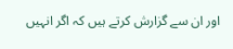اور ان سے گزارش کرتے ہیں کہ اگر انہیں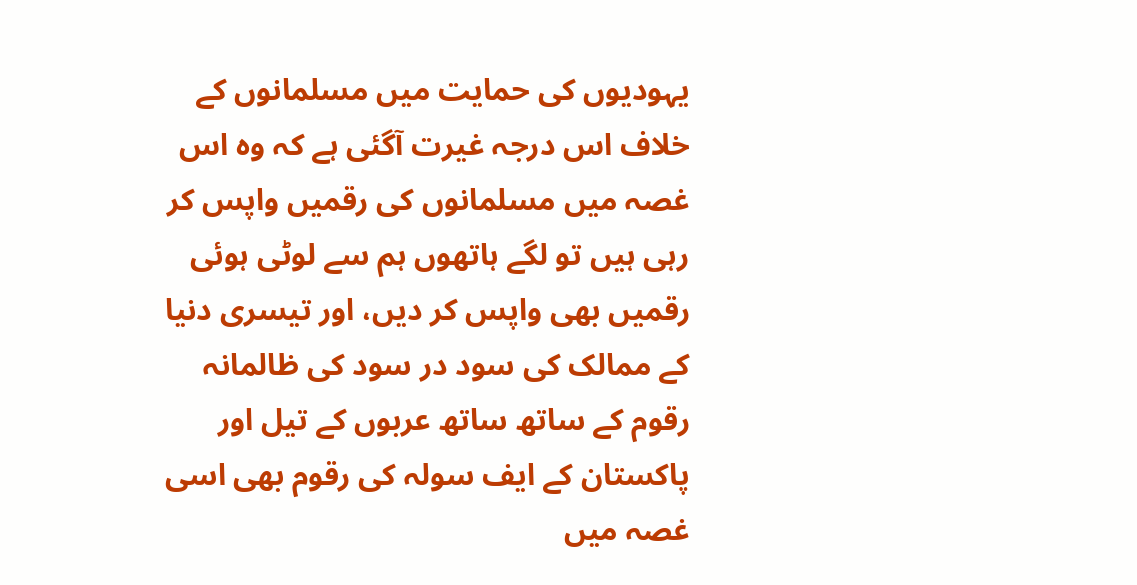یہودیوں کی حمایت میں مسلمانوں کے خلاف اس درجہ غیرت آگئی ہے کہ وہ اس غصہ میں مسلمانوں کی رقمیں واپس کر رہی ہیں تو لگے ہاتھوں ہم سے لوٹی ہوئی رقمیں بھی واپس کر دیں، اور تیسری دنیا کے ممالک کی سود در سود کی ظالمانہ رقوم کے ساتھ ساتھ عربوں کے تیل اور پاکستان کے ایف سولہ کی رقوم بھی اسی غصہ میں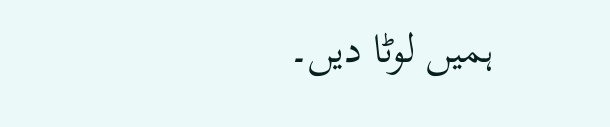ہمیں لوٹا دیں۔